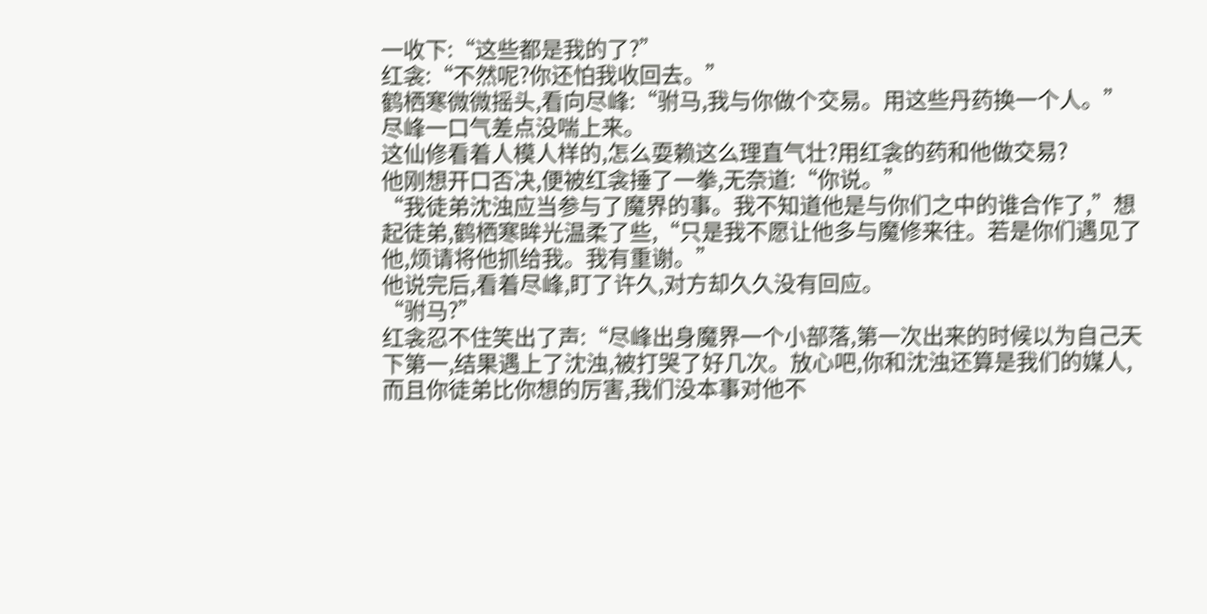一收下:“这些都是我的了?”
红衾:“不然呢?你还怕我收回去。”
鹤栖寒微微摇头,看向尽峰:“驸马,我与你做个交易。用这些丹药换一个人。”
尽峰一口气差点没喘上来。
这仙修看着人模人样的,怎么耍赖这么理直气壮?用红衾的药和他做交易?
他刚想开口否决,便被红衾捶了一拳,无奈道:“你说。”
“我徒弟沈浊应当参与了魔界的事。我不知道他是与你们之中的谁合作了,”想起徒弟,鹤栖寒眸光温柔了些,“只是我不愿让他多与魔修来往。若是你们遇见了他,烦请将他抓给我。我有重谢。”
他说完后,看着尽峰,盯了许久,对方却久久没有回应。
“驸马?”
红衾忍不住笑出了声:“尽峰出身魔界一个小部落,第一次出来的时候以为自己天下第一,结果遇上了沈浊,被打哭了好几次。放心吧,你和沈浊还算是我们的媒人,而且你徒弟比你想的厉害,我们没本事对他不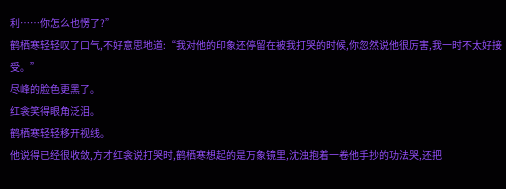利……你怎么也愣了?”
鹤栖寒轻轻叹了口气,不好意思地道:“我对他的印象还停留在被我打哭的时候,你忽然说他很厉害,我一时不太好接受。”
尽峰的脸色更黑了。
红衾笑得眼角泛泪。
鹤栖寒轻轻移开视线。
他说得已经很收敛,方才红衾说打哭时,鹤栖寒想起的是万象镜里,沈浊抱着一卷他手抄的功法哭,还把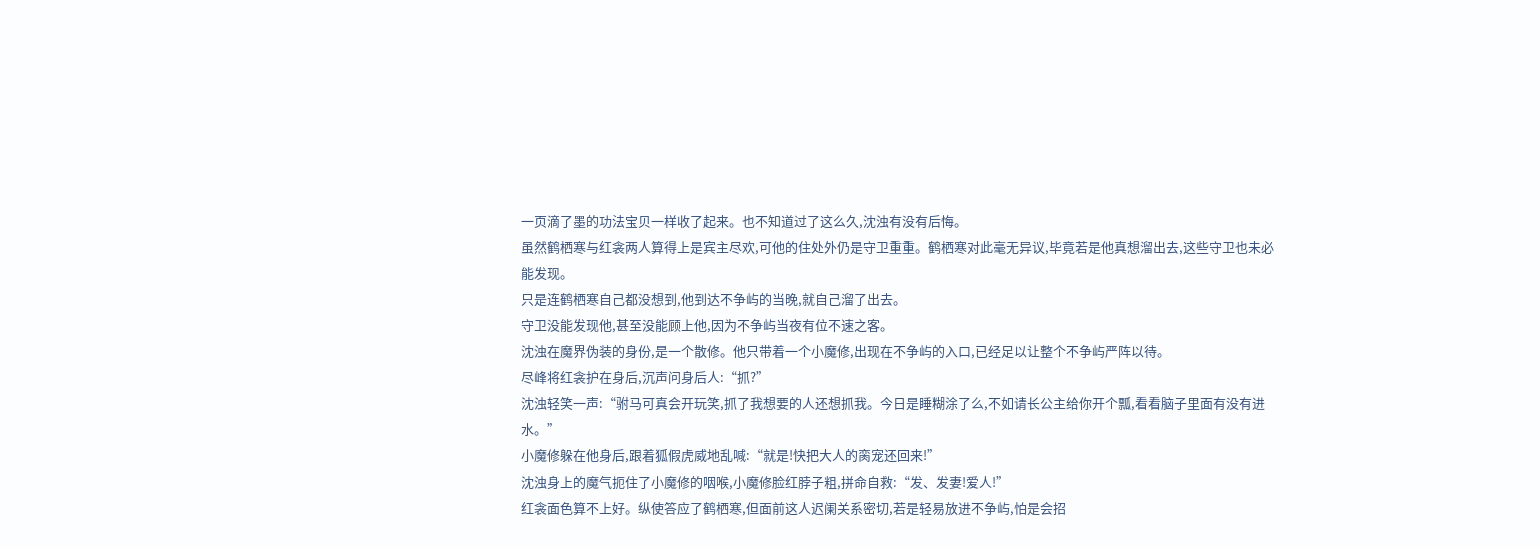一页滴了墨的功法宝贝一样收了起来。也不知道过了这么久,沈浊有没有后悔。
虽然鹤栖寒与红衾两人算得上是宾主尽欢,可他的住处外仍是守卫重重。鹤栖寒对此毫无异议,毕竟若是他真想溜出去,这些守卫也未必能发现。
只是连鹤栖寒自己都没想到,他到达不争屿的当晚,就自己溜了出去。
守卫没能发现他,甚至没能顾上他,因为不争屿当夜有位不速之客。
沈浊在魔界伪装的身份,是一个散修。他只带着一个小魔修,出现在不争屿的入口,已经足以让整个不争屿严阵以待。
尽峰将红衾护在身后,沉声问身后人:“抓?”
沈浊轻笑一声:“驸马可真会开玩笑,抓了我想要的人还想抓我。今日是睡糊涂了么,不如请长公主给你开个瓢,看看脑子里面有没有进水。”
小魔修躲在他身后,跟着狐假虎威地乱喊:“就是!快把大人的脔宠还回来!”
沈浊身上的魔气扼住了小魔修的咽喉,小魔修脸红脖子粗,拼命自救:“发、发妻!爱人!”
红衾面色算不上好。纵使答应了鹤栖寒,但面前这人迟阑关系密切,若是轻易放进不争屿,怕是会招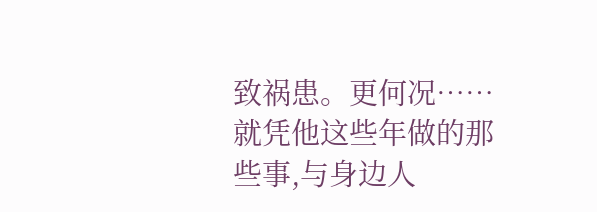致祸患。更何况……就凭他这些年做的那些事,与身边人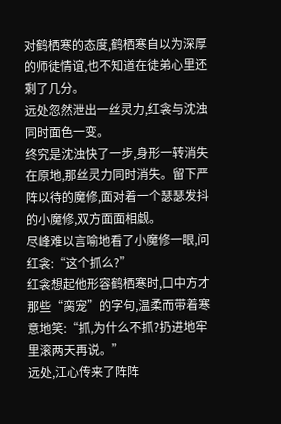对鹤栖寒的态度,鹤栖寒自以为深厚的师徒情谊,也不知道在徒弟心里还剩了几分。
远处忽然泄出一丝灵力,红衾与沈浊同时面色一变。
终究是沈浊快了一步,身形一转消失在原地,那丝灵力同时消失。留下严阵以待的魔修,面对着一个瑟瑟发抖的小魔修,双方面面相觑。
尽峰难以言喻地看了小魔修一眼,问红衾:“这个抓么?”
红衾想起他形容鹤栖寒时,口中方才那些“脔宠”的字句,温柔而带着寒意地笑:“抓,为什么不抓?扔进地牢里滚两天再说。”
远处,江心传来了阵阵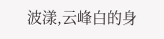波漾,云峰白的身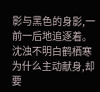影与黑色的身影,一前一后地追逐着。沈浊不明白鹤栖寒为什么主动献身,却要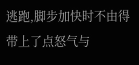逃跑,脚步加快时不由得带上了点怒气与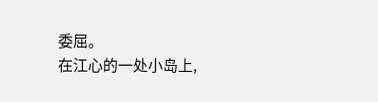委屈。
在江心的一处小岛上,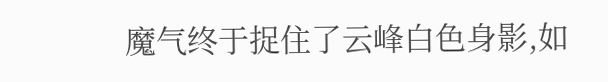魔气终于捉住了云峰白色身影,如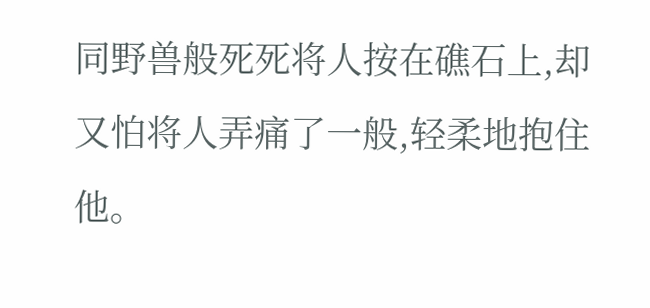同野兽般死死将人按在礁石上,却又怕将人弄痛了一般,轻柔地抱住他。